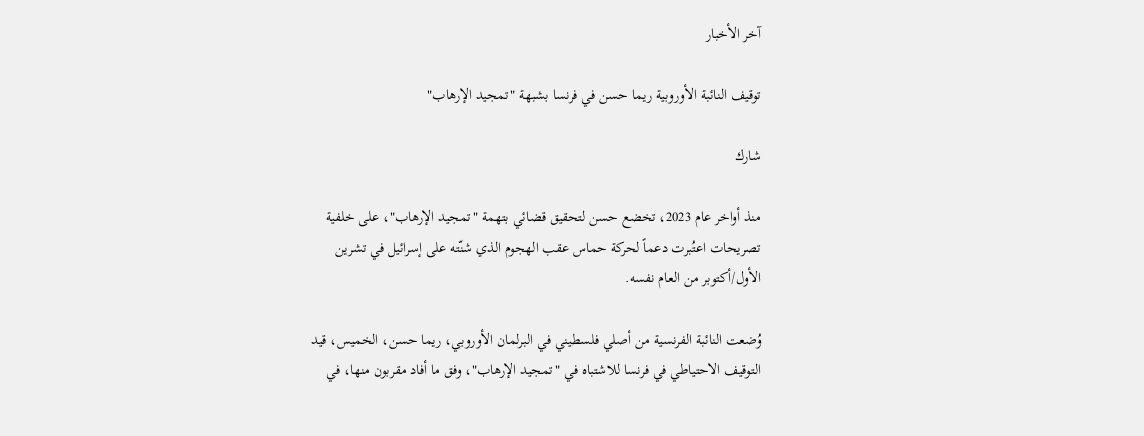آخر الأخبار

توقيف النائبة الأوروبية ريما حسن في فرنسا بشبهة "تمجيد الإرهاب"

شارك

منذ أواخر عام 2023، تخضع حسن لتحقيق قضائي بتهمة "تمجيد الإرهاب"، على خلفية تصريحات اعتُبرت دعماً لحركة حماس عقب الهجوم الذي شنّته على إسرائيل في تشرين الأول/أكتوبر من العام نفسه.

وُضعت النائبة الفرنسية من أصلي فلسطيني في البرلمان الأوروبي، ريما حسن، الخميس، قيد التوقيف الاحتياطي في فرنسا للاشتباه في "تمجيد الإرهاب"، وفق ما أفاد مقربون منها، في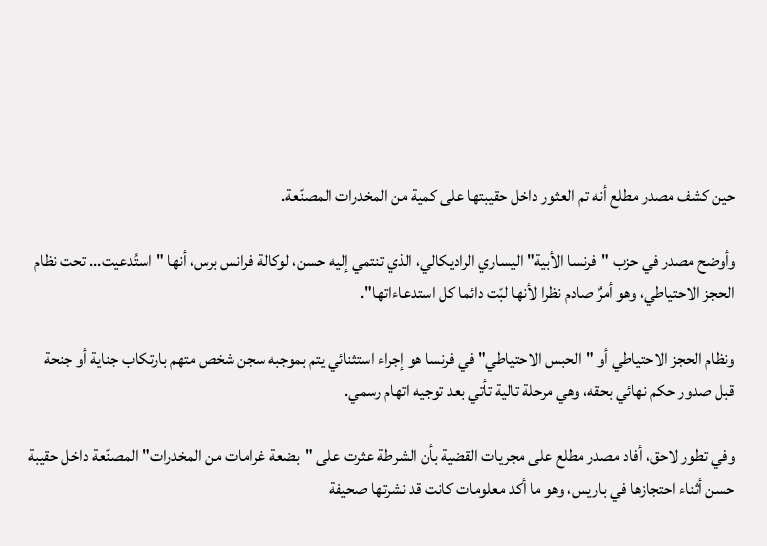حين كشف مصدر مطلع أنه تم العثور داخل حقيبتها على كمية من المخدرات المصنّعة.

وأوضح مصدر في حزب "فرنسا الأبية" اليساري الراديكالي، الذي تنتمي إليه حسن، لوكالة فرانس برس، أنها "استُدعيت... تحت نظام الحجز الاحتياطي، وهو أمرٌ صادم نظرا لأنها لبّت دائما كل استدعاءاتها".

ونظام الحجز الاحتياطي أو "الحبس الاحتياطي" في فرنسا هو إجراء استثنائي يتم بموجبه سجن شخص متهم بارتكاب جناية أو جنحة قبل صدور حكم نهائي بحقه، وهي مرحلة تالية تأتي بعد توجيه اتهام رسمي.

وفي تطور لاحق، أفاد مصدر مطلع على مجريات القضية بأن الشرطة عثرت على "بضعة غرامات من المخدرات" المصنّعة داخل حقيبة حسن أثناء احتجازها في باريس، وهو ما أكد معلومات كانت قد نشرتها صحيفة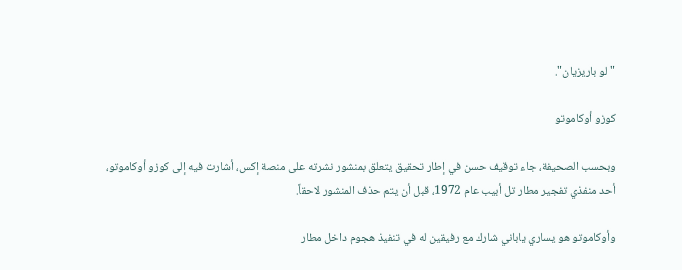"لو باريزيان".

كوزو أوكاموتو

وبحسب الصحيفة، جاء توقيف حسن في إطار تحقيق يتعلق بمنشور نشرته على منصة إكس، أشارت فيه إلى كوزو أوكاموتو، أحد منفذي تفجير مطار تل أبيب عام 1972، قبل أن يتم حذف المنشور لاحقاً.

وأوكاموتو هو يساري ياباني شارك مع رفيقين له في تنفيذ هجوم داخل مطار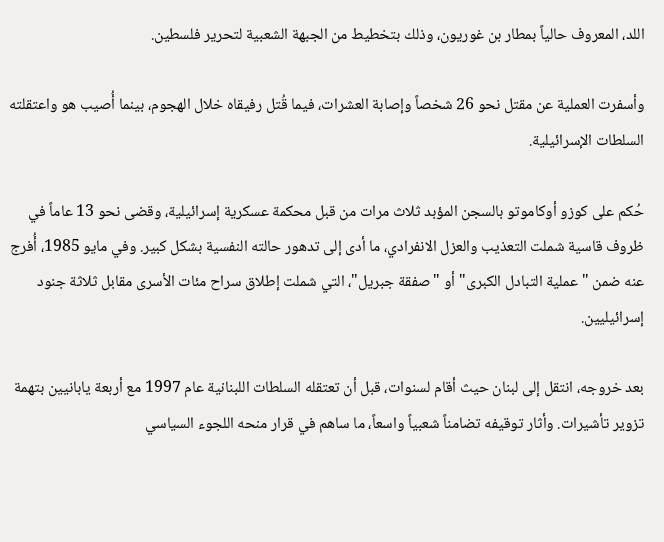اللد، المعروف حالياً بمطار بن غوريون، وذلك بتخطيط من الجبهة الشعبية لتحرير فلسطين.

وأسفرت العملية عن مقتل نحو 26 شخصاً وإصابة العشرات، فيما قُتل رفيقاه خلال الهجوم، بينما أُصيب هو واعتقلته السلطات الإسرائيلية.

حُكم على كوزو أوكاموتو بالسجن المؤبد ثلاث مرات من قبل محكمة عسكرية إسرائيلية، وقضى نحو 13 عاماً في ظروف قاسية شملت التعذيب والعزل الانفرادي، ما أدى إلى تدهور حالته النفسية بشكل كبير. وفي مايو 1985، أُفرج عنه ضمن "عملية التبادل الكبرى" أو "صفقة جبريل"، التي شملت إطلاق سراح مئات الأسرى مقابل ثلاثة جنود إسرائيليين.

بعد خروجه، انتقل إلى لبنان حيث أقام لسنوات، قبل أن تعتقله السلطات اللبنانية عام 1997 مع أربعة يابانيين بتهمة تزوير تأشيرات. وأثار توقيفه تضامناً شعبياً واسعاً، ما ساهم في قرار منحه اللجوء السياسي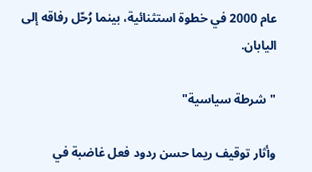عام 2000 في خطوة استثنائية، بينما رُحّل رفاقه إلى اليابان.

"شرطة سياسية"

وأثار توقيف ريما حسن ردود فعل غاضبة في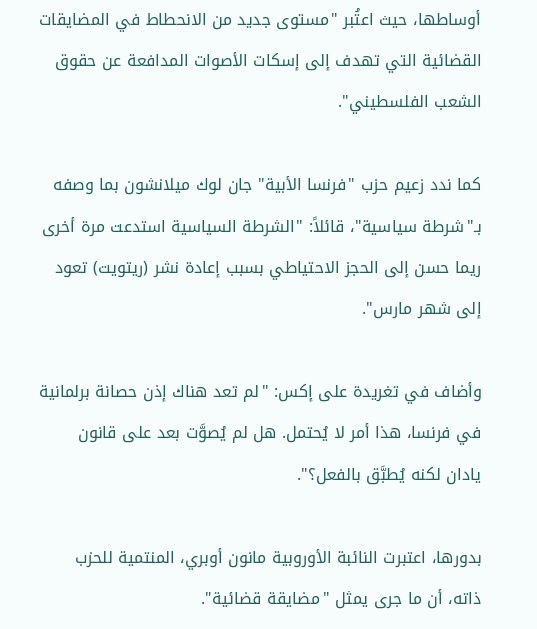أوساطها، حيث اعتُبر "مستوى جديد من الانحطاط في المضايقات القضائية التي تهدف إلى إسكات الأصوات المدافعة عن حقوق الشعب الفلسطيني".

كما ندد زعيم حزب "فرنسا الأبية" جان لوك ميلانشون بما وصفه بـ"شرطة سياسية"، قائلاً: "الشرطة السياسية استدعت مرة أخرى ريما حسن إلى الحجز الاحتياطي بسبب إعادة نشر (ريتويت) تعود إلى شهر مارس".

وأضاف في تغريدة على إكس: "لم تعد هناك إذن حصانة برلمانية في فرنسا، هذا أمر لا يُحتمل. هل لم يُصوَّت بعد على قانون يادان لكنه يُطبَّق بالفعل؟".

بدورها، اعتبرت النائبة الأوروبية مانون أوبري، المنتمية للحزب ذاته، أن ما جرى يمثل "مضايقة قضائية".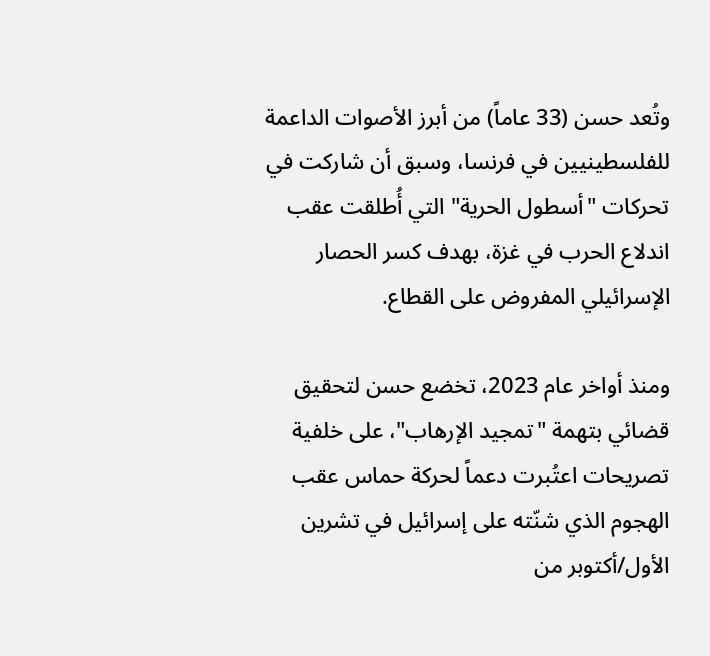وتُعد حسن (33 عاماً) من أبرز الأصوات الداعمة للفلسطينيين في فرنسا، وسبق أن شاركت في تحركات "أسطول الحرية" التي أُطلقت عقب اندلاع الحرب في غزة، بهدف كسر الحصار الإسرائيلي المفروض على القطاع.

ومنذ أواخر عام 2023، تخضع حسن لتحقيق قضائي بتهمة "تمجيد الإرهاب"، على خلفية تصريحات اعتُبرت دعماً لحركة حماس عقب الهجوم الذي شنّته على إسرائيل في تشرين الأول/أكتوبر من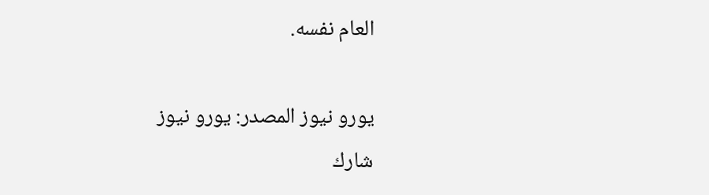العام نفسه.

يورو نيوز المصدر: يورو نيوز
شارك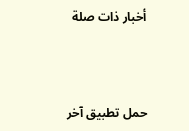أخبار ذات صلة



حمل تطبيق آخر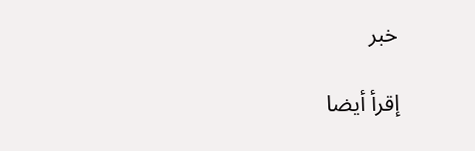خبر

إقرأ أيضا